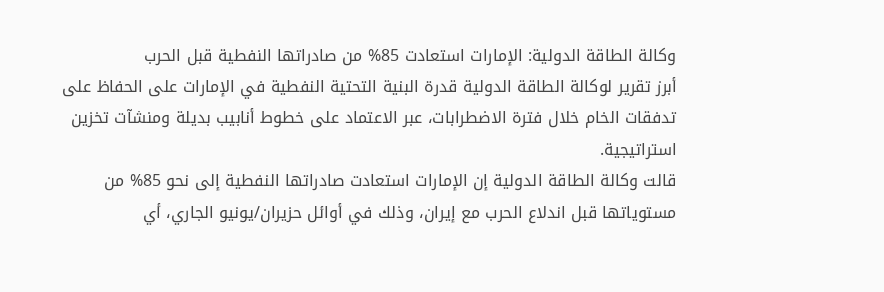وكالة الطاقة الدولية: الإمارات استعادت 85% من صادراتها النفطية قبل الحرب
أبرز تقرير لوكالة الطاقة الدولية قدرة البنية التحتية النفطية في الإمارات على الحفاظ على تدفقات الخام خلال فترة الاضطرابات، عبر الاعتماد على خطوط أنابيب بديلة ومنشآت تخزين استراتيجية.
قالت وكالة الطاقة الدولية إن الإمارات استعادت صادراتها النفطية إلى نحو 85% من مستوياتها قبل اندلاع الحرب مع إيران، وذلك في أوائل حزيران/يونيو الجاري، أي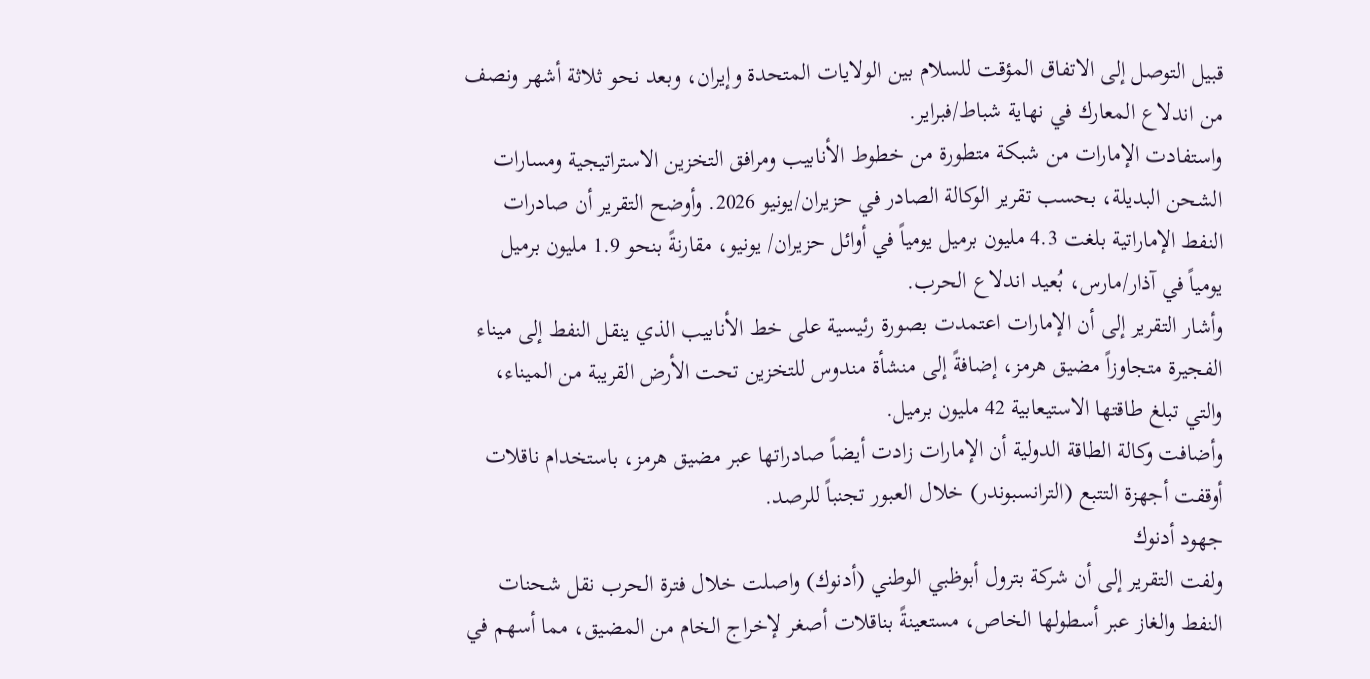قبيل التوصل إلى الاتفاق المؤقت للسلام بين الولايات المتحدة وإيران، وبعد نحو ثلاثة أشهر ونصف من اندلاع المعارك في نهاية شباط/فبراير.
واستفادت الإمارات من شبكة متطورة من خطوط الأنابيب ومرافق التخزين الاستراتيجية ومسارات الشحن البديلة، بحسب تقرير الوكالة الصادر في حزيران/يونيو 2026. وأوضح التقرير أن صادرات النفط الإماراتية بلغت 4.3 مليون برميل يومياً في أوائل حزيران/ يونيو، مقارنةً بنحو 1.9 مليون برميل يومياً في آذار/مارس، بُعيد اندلاع الحرب.
وأشار التقرير إلى أن الإمارات اعتمدت بصورة رئيسية على خط الأنابيب الذي ينقل النفط إلى ميناء الفجيرة متجاوزاً مضيق هرمز، إضافةً إلى منشأة مندوس للتخزين تحت الأرض القريبة من الميناء، والتي تبلغ طاقتها الاستيعابية 42 مليون برميل.
وأضافت وكالة الطاقة الدولية أن الإمارات زادت أيضاً صادراتها عبر مضيق هرمز، باستخدام ناقلات أوقفت أجهزة التتبع (الترانسبوندر) خلال العبور تجنباً للرصد.
جهود أدنوك
ولفت التقرير إلى أن شركة بترول أبوظبي الوطني (أدنوك) واصلت خلال فترة الحرب نقل شحنات النفط والغاز عبر أسطولها الخاص، مستعينةً بناقلات أصغر لإخراج الخام من المضيق، مما أسهم في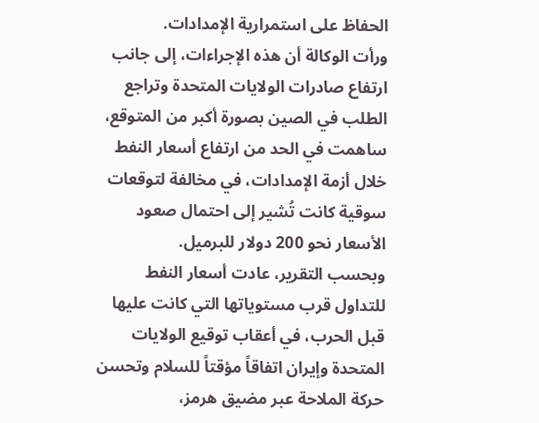الحفاظ على استمرارية الإمدادات.
ورأت الوكالة أن هذه الإجراءات، إلى جانب ارتفاع صادرات الولايات المتحدة وتراجع الطلب في الصين بصورة أكبر من المتوقع، ساهمت في الحد من ارتفاع أسعار النفط خلال أزمة الإمدادات، في مخالفة لتوقعات سوقية كانت تُشير إلى احتمال صعود الأسعار نحو 200 دولار للبرميل.
وبحسب التقرير، عادت أسعار النفط للتداول قرب مستوياتها التي كانت عليها قبل الحرب، في أعقاب توقيع الولايات المتحدة وإيران اتفاقاً مؤقتاً للسلام وتحسن حركة الملاحة عبر مضيق هرمز،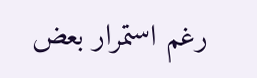رغم استمرار بعض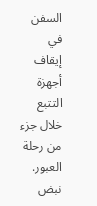السفن في إيقاف أجهزة التتبع خلال جزء من رحلة العبور.
نبض